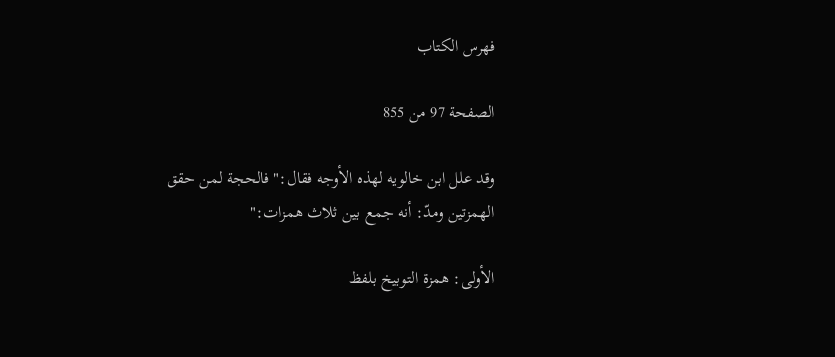فهرس الكتاب

الصفحة 97 من 855

وقد علل ابن خالويه لهذه الأوجه فقال:"فالحجة لمن حقق الهمزتين ومدّ: أنه جمع بين ثلاث همزات:"

الأولى: همزة التوبيخ بلفظ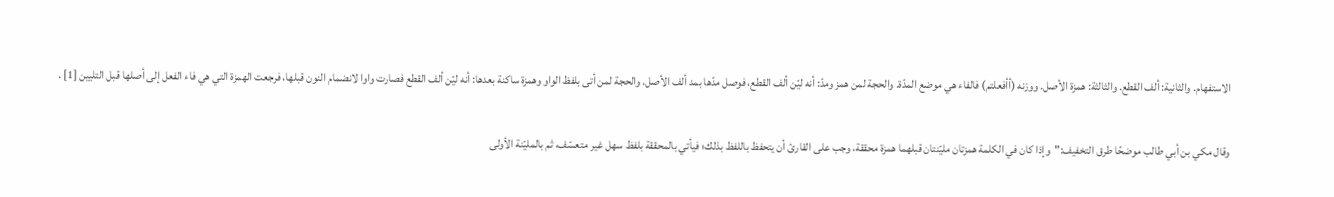الاستفهام. والثانية: ألف القطع. والثالثة: همزة الأصل. ووزنه (أأفعلتم) فالفاء هي موضع المدّة. والحجة لمن همز ومدّ: أنه ليّن ألف القطع، فوصل مدّها بمد ألف الأصل. والحجة لمن أتى بلفظ الواو وهمزة ساكنة بعدها: أنه ليّن ألف القطع فصارت واوا لانضمام النون قبلها، فرجعت الهمزة التي هي فاء الفعل إلى أصلها قبل التليين [1] .

وقال مكي بن أبي طالب موضحًا طرق التخفيف:"وإذا كان في الكلمة همزتان مليّنتان قبلهما همزة محققة، وجب على القارئ أن يتحفظ باللفظ بذلك؛ فيأتي بالمحققة بلفظ سهل غير متعسّف، ثم بالمليّنة الأولى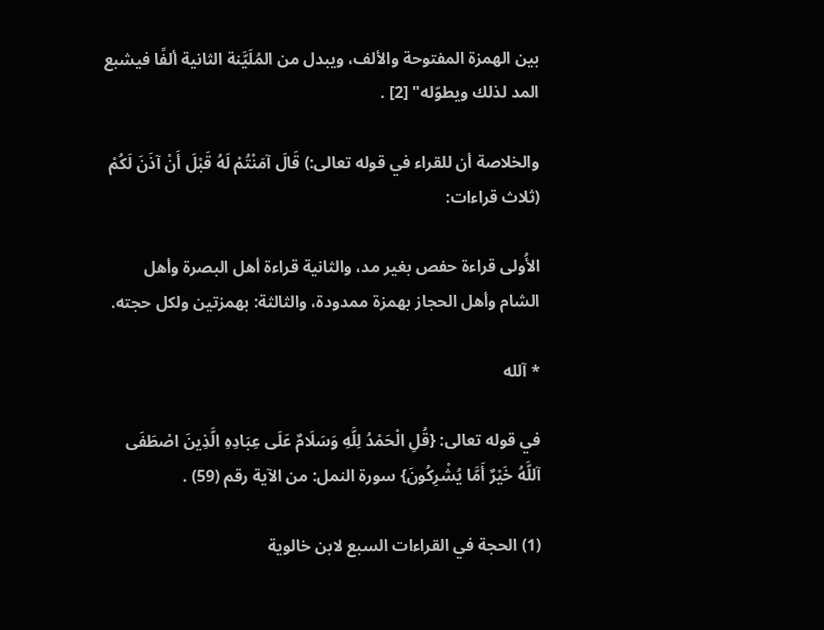بين الهمزة المفتوحة والألف، ويبدل من المُلَيَّنة الثانية ألفًا فيشبع المد لذلك ويطوّله" [2] .

والخلاصة أن للقراء في قوله تعالى:) قَالَ آمَنْتُمْ لَهُ قَبْلَ أَنْ آذَنَ لَكُمْ (ثلاث قراءات:

الأُولى قراءة حفص بغير مد، والثانية قراءة أهل البصرة وأهل الشام وأهل الحجاز بهمزة ممدودة، والثالثة: بهمزتين ولكل حجته.

* آلله

في قوله تعالى: {قُلِ الْحَمْدُ لِلَّهِ وَسَلَامٌ عَلَى عِبَادِهِ الَّذِينَ اصْطَفَى آللَّهُ خَيْرٌ أَمَّا يُشْرِكُونَ} سورة النمل: من الآية رقم (59) .

(1) الحجة في القراءات السبع لابن خالوية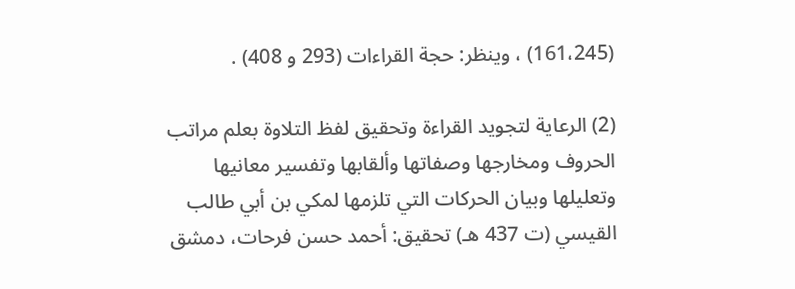(161،245) ، وينظر: حجة القراءات (293 و 408) .

(2) الرعاية لتجويد القراءة وتحقيق لفظ التلاوة بعلم مراتب الحروف ومخارجها وصفاتها وألقابها وتفسير معانيها وتعليلها وبيان الحركات التي تلزمها لمكي بن أبي طالب القيسي (ت 437 هـ) تحقيق: أحمد حسن فرحات، دمشق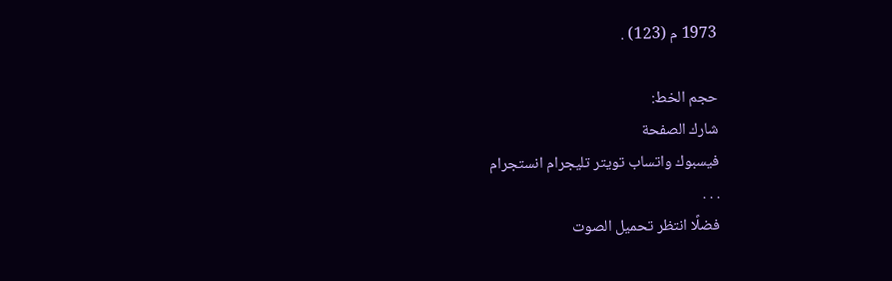1973 م (123) .

حجم الخط:
شارك الصفحة
فيسبوك واتساب تويتر تليجرام انستجرام
. . .
فضلًا انتظر تحميل الصوت